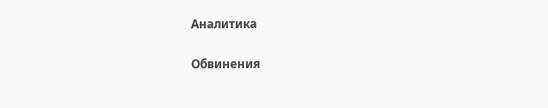Аналитика

Обвинения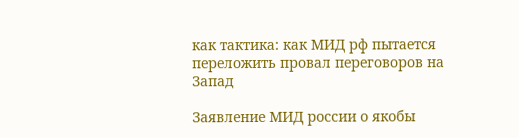как тактика: как МИД рф пытается переложить провал переговоров на Запад

Заявление МИД россии о якобы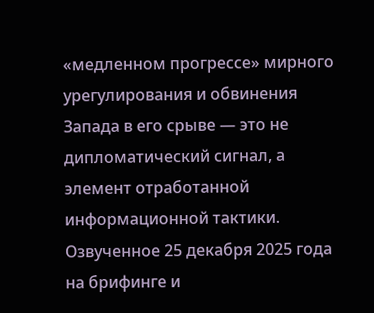«медленном прогрессе» мирного урегулирования и обвинения Запада в его срыве — это не дипломатический сигнал, а элемент отработанной информационной тактики. Озвученное 25 декабря 2025 года на брифинге и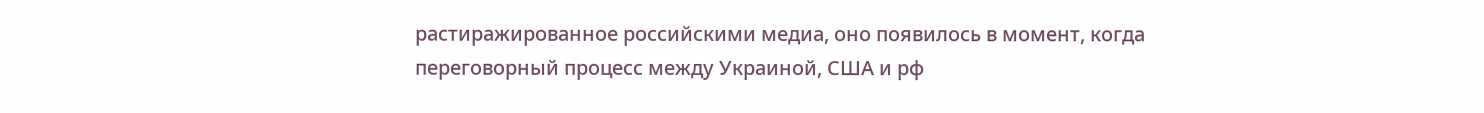растиражированное российскими медиа, оно появилось в момент, когда переговорный процесс между Украиной, США и рф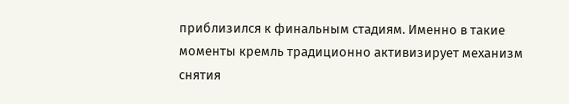приблизился к финальным стадиям. Именно в такие моменты кремль традиционно активизирует механизм снятия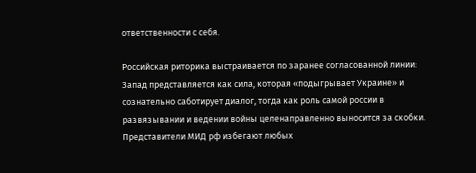ответственности с себя.

Российская риторика выстраивается по заранее согласованной линии: Запад представляется как сила, которая «подыгрывает Украине» и сознательно саботирует диалог, тогда как роль самой россии в развязывании и ведении войны целенаправленно выносится за скобки. Представители МИД рф избегают любых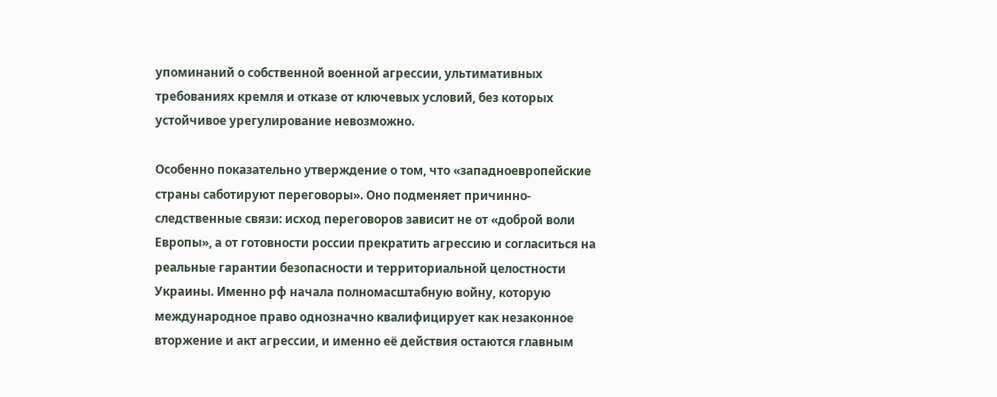упоминаний о собственной военной агрессии, ультимативных требованиях кремля и отказе от ключевых условий, без которых устойчивое урегулирование невозможно.

Особенно показательно утверждение о том, что «западноевропейские страны саботируют переговоры». Оно подменяет причинно-следственные связи: исход переговоров зависит не от «доброй воли Европы», а от готовности россии прекратить агрессию и согласиться на реальные гарантии безопасности и территориальной целостности Украины. Именно рф начала полномасштабную войну, которую международное право однозначно квалифицирует как незаконное вторжение и акт агрессии, и именно её действия остаются главным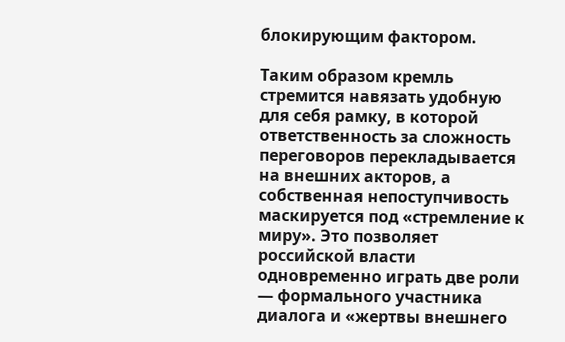блокирующим фактором.

Таким образом кремль стремится навязать удобную для себя рамку, в которой ответственность за сложность переговоров перекладывается на внешних акторов, а собственная непоступчивость маскируется под «стремление к миру». Это позволяет российской власти одновременно играть две роли — формального участника диалога и «жертвы внешнего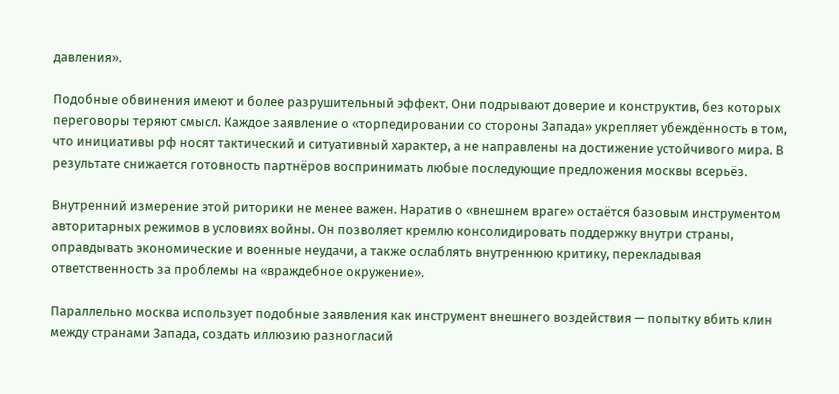давления».

Подобные обвинения имеют и более разрушительный эффект. Они подрывают доверие и конструктив, без которых переговоры теряют смысл. Каждое заявление о «торпедировании со стороны Запада» укрепляет убеждённость в том, что инициативы рф носят тактический и ситуативный характер, а не направлены на достижение устойчивого мира. В результате снижается готовность партнёров воспринимать любые последующие предложения москвы всерьёз.

Внутренний измерение этой риторики не менее важен. Наратив о «внешнем враге» остаётся базовым инструментом авторитарных режимов в условиях войны. Он позволяет кремлю консолидировать поддержку внутри страны, оправдывать экономические и военные неудачи, а также ослаблять внутреннюю критику, перекладывая ответственность за проблемы на «враждебное окружение».

Параллельно москва использует подобные заявления как инструмент внешнего воздействия — попытку вбить клин между странами Запада, создать иллюзию разногласий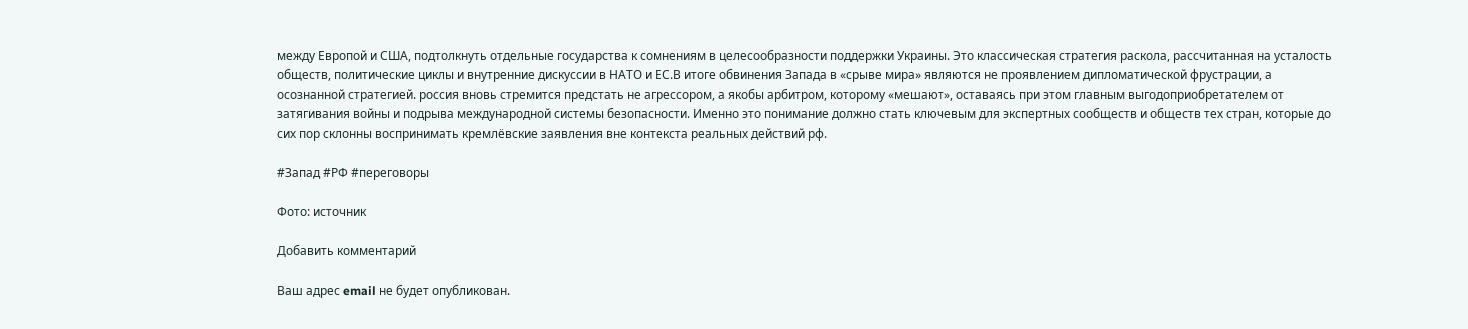между Европой и США, подтолкнуть отдельные государства к сомнениям в целесообразности поддержки Украины. Это классическая стратегия раскола, рассчитанная на усталость обществ, политические циклы и внутренние дискуссии в НАТО и ЕС.В итоге обвинения Запада в «срыве мира» являются не проявлением дипломатической фрустрации, а осознанной стратегией. россия вновь стремится предстать не агрессором, а якобы арбитром, которому «мешают», оставаясь при этом главным выгодоприобретателем от затягивания войны и подрыва международной системы безопасности. Именно это понимание должно стать ключевым для экспертных сообществ и обществ тех стран, которые до сих пор склонны воспринимать кремлёвские заявления вне контекста реальных действий рф.

#Запад #РФ #переговоры

Фото: источник

Добавить комментарий

Ваш адрес email не будет опубликован.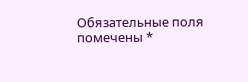Обязательные поля помечены *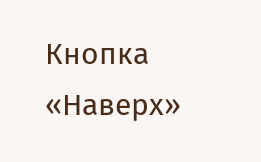Кнопка «Наверх»